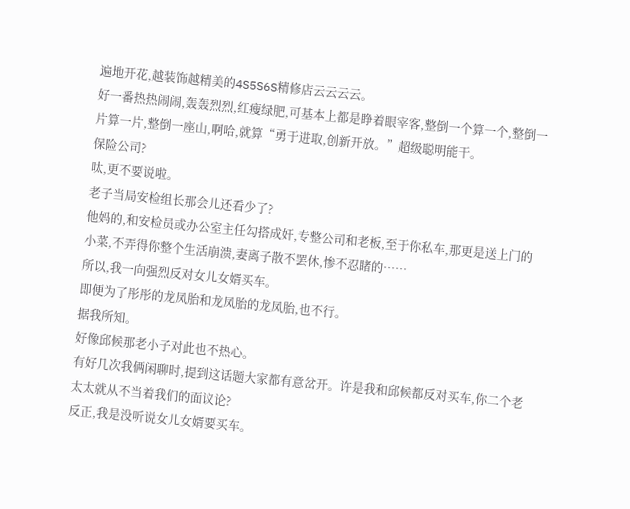遍地开花,越装饰越精美的4S5S6S精修店云云云云。
好一番热热闹闹,轰轰烈烈,红瘦绿肥,可基本上都是睁着眼宰客,整倒一个算一个,整倒一片算一片,整倒一座山,啊哈,就算“勇于进取,创新开放。”超级聪明能干。
保险公司?
呔,更不要说啦。
老子当局安检组长那会儿还看少了?
他妈的,和安检员或办公室主任勾搭成奸,专整公司和老板,至于你私车,那更是送上门的小菜,不弄得你整个生活崩溃,妻离子散不罢休,惨不忍睹的……
所以,我一向强烈反对女儿女婿买车。
即便为了彤彤的龙凤胎和龙凤胎的龙凤胎,也不行。
据我所知。
好像邱候那老小子对此也不热心。
有好几次我俩闲聊时,提到这话题大家都有意岔开。许是我和邱候都反对买车,你二个老太太就从不当着我们的面议论?
反正,我是没听说女儿女婿要买车。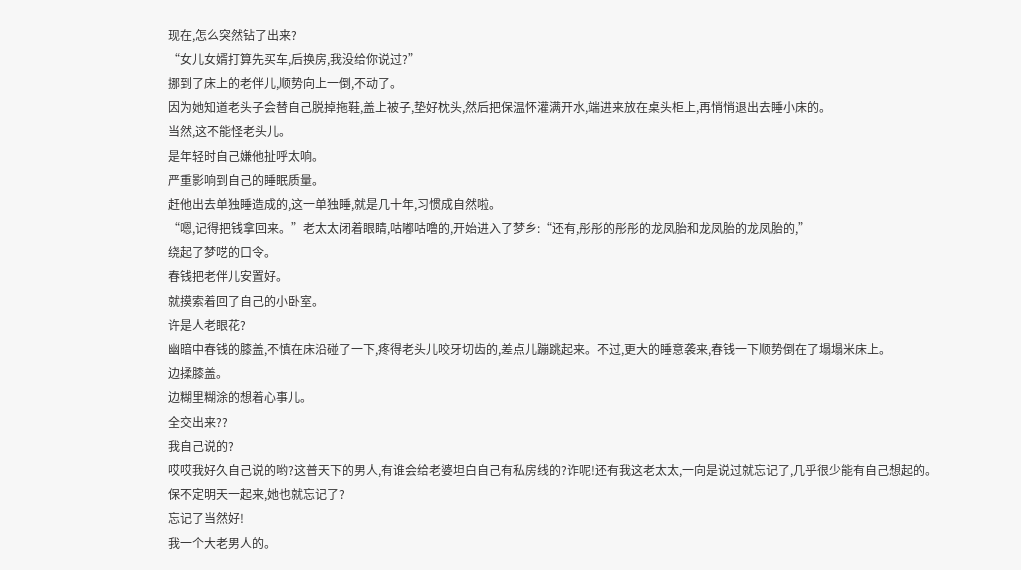现在,怎么突然钻了出来?
“女儿女婿打算先买车,后换房,我没给你说过?”
挪到了床上的老伴儿,顺势向上一倒,不动了。
因为她知道老头子会替自己脱掉拖鞋,盖上被子,垫好枕头,然后把保温怀灌满开水,端进来放在桌头柜上,再悄悄退出去睡小床的。
当然,这不能怪老头儿。
是年轻时自己嫌他扯呼太响。
严重影响到自己的睡眠质量。
赶他出去单独睡造成的,这一单独睡,就是几十年,习惯成自然啦。
“嗯,记得把钱拿回来。”老太太闭着眼睛,咕嘟咕噜的,开始进入了梦乡:“还有,彤彤的彤彤的龙凤胎和龙凤胎的龙凤胎的,”
绕起了梦呓的口令。
春钱把老伴儿安置好。
就摸索着回了自己的小卧室。
许是人老眼花?
幽暗中春钱的膝盖,不慎在床沿碰了一下,疼得老头儿咬牙切齿的,差点儿蹦跳起来。不过,更大的睡意袭来,春钱一下顺势倒在了塌塌米床上。
边揉膝盖。
边糊里糊涂的想着心事儿。
全交出来??
我自己说的?
哎哎我好久自己说的哟?这普天下的男人,有谁会给老婆坦白自己有私房线的?诈呢!还有我这老太太,一向是说过就忘记了,几乎很少能有自己想起的。
保不定明天一起来,她也就忘记了?
忘记了当然好!
我一个大老男人的。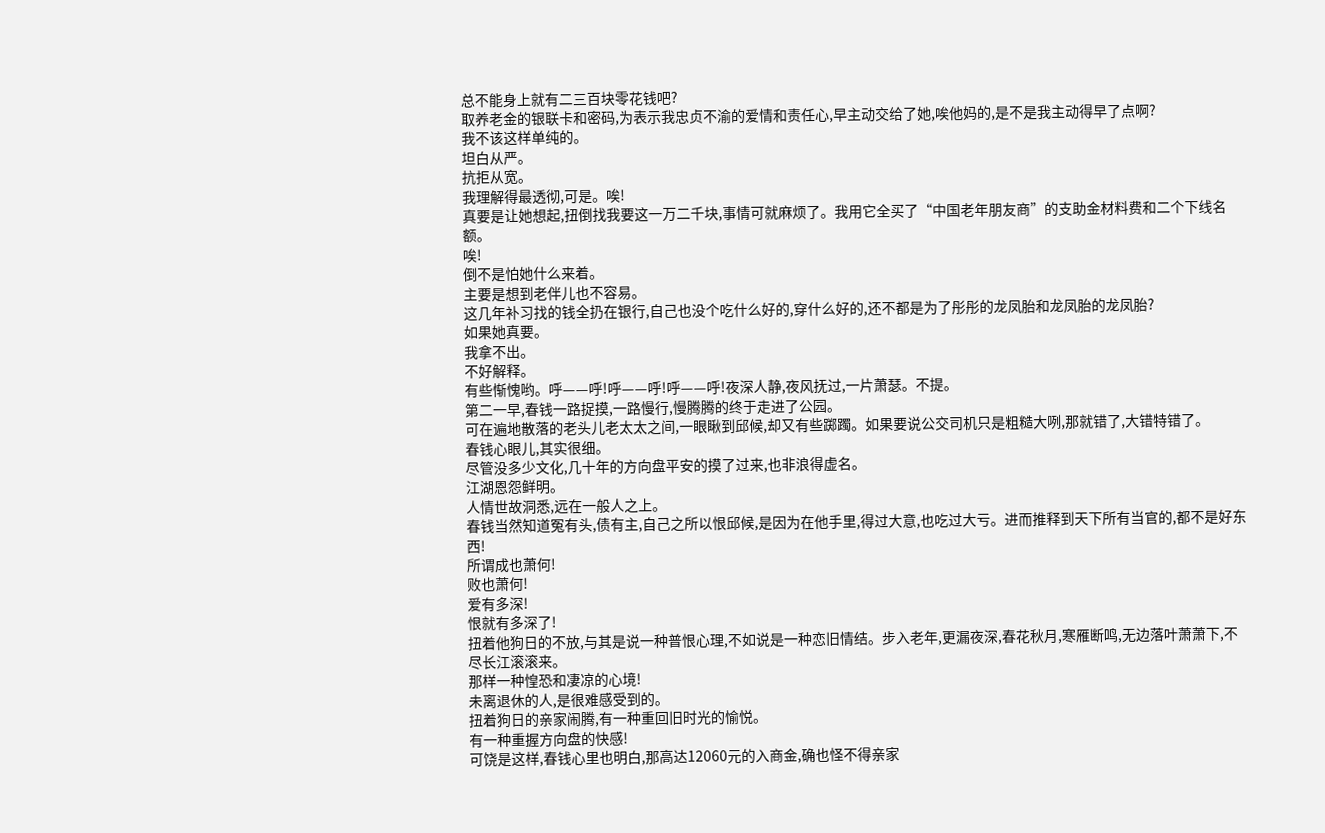总不能身上就有二三百块零花钱吧?
取养老金的银联卡和密码,为表示我忠贞不渝的爱情和责任心,早主动交给了她,唉他妈的,是不是我主动得早了点啊?
我不该这样单纯的。
坦白从严。
抗拒从宽。
我理解得最透彻,可是。唉!
真要是让她想起,扭倒找我要这一万二千块,事情可就麻烦了。我用它全买了“中国老年朋友商”的支助金材料费和二个下线名额。
唉!
倒不是怕她什么来着。
主要是想到老伴儿也不容易。
这几年补习找的钱全扔在银行,自己也没个吃什么好的,穿什么好的,还不都是为了彤彤的龙凤胎和龙凤胎的龙凤胎?
如果她真要。
我拿不出。
不好解释。
有些惭愧哟。呼——呼!呼——呼!呼——呼!夜深人静,夜风抚过,一片萧瑟。不提。
第二一早,春钱一路捉摸,一路慢行,慢腾腾的终于走进了公园。
可在遍地散落的老头儿老太太之间,一眼瞅到邱候,却又有些踯躅。如果要说公交司机只是粗糙大咧,那就错了,大错特错了。
春钱心眼儿,其实很细。
尽管没多少文化,几十年的方向盘平安的摸了过来,也非浪得虚名。
江湖恩怨鲜明。
人情世故洞悉,远在一般人之上。
春钱当然知道冤有头,债有主,自己之所以恨邱候,是因为在他手里,得过大意,也吃过大亏。进而推释到天下所有当官的,都不是好东西!
所谓成也萧何!
败也萧何!
爱有多深!
恨就有多深了!
扭着他狗日的不放,与其是说一种普恨心理,不如说是一种恋旧情结。步入老年,更漏夜深,春花秋月,寒雁断鸣,无边落叶萧萧下,不尽长江滚滚来。
那样一种惶恐和凄凉的心境!
未离退休的人,是很难感受到的。
扭着狗日的亲家闹腾,有一种重回旧时光的愉悦。
有一种重握方向盘的快感!
可饶是这样,春钱心里也明白,那高达12060元的入商金,确也怪不得亲家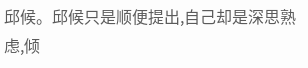邱候。邱候只是顺便提出,自己却是深思熟虑,倾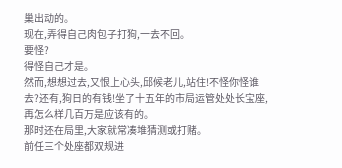巢出动的。
现在,弄得自己肉包子打狗,一去不回。
要怪?
得怪自己才是。
然而,想想过去,又恨上心头,邱候老儿,站住!不怪你怪谁去?还有,狗日的有钱!坐了十五年的市局运管处处长宝座,再怎么样几百万是应该有的。
那时还在局里,大家就常凑堆猜测或打赌。
前任三个处座都双规进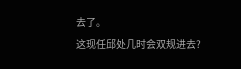去了。
这现任邱处几时会双规进去?